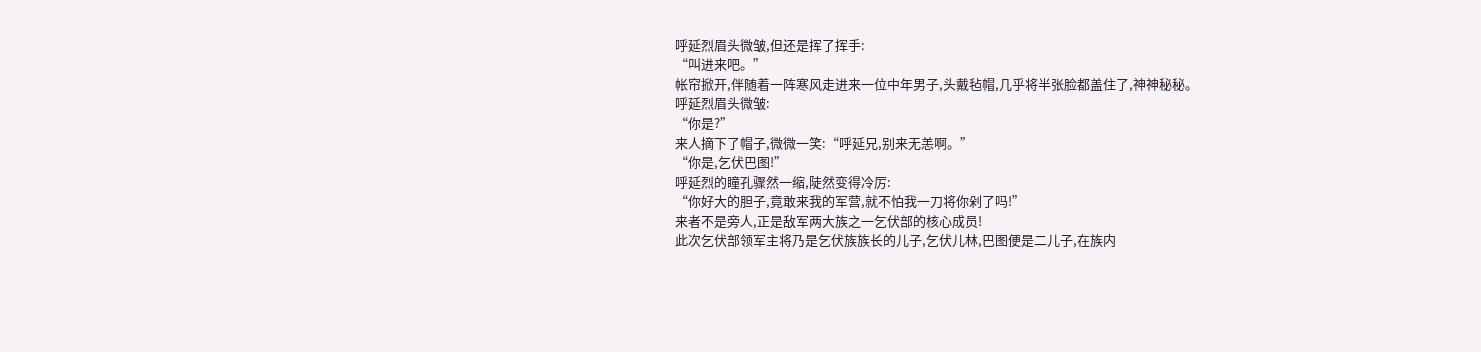呼延烈眉头微皱,但还是挥了挥手:
“叫进来吧。”
帐帘掀开,伴随着一阵寒风走进来一位中年男子,头戴毡帽,几乎将半张脸都盖住了,神神秘秘。
呼延烈眉头微皱:
“你是?”
来人摘下了帽子,微微一笑:“呼延兄,别来无恙啊。”
“你是,乞伏巴图!”
呼延烈的瞳孔骤然一缩,陡然变得冷厉:
“你好大的胆子,竟敢来我的军营,就不怕我一刀将你剁了吗!”
来者不是旁人,正是敌军两大族之一乞伏部的核心成员!
此次乞伏部领军主将乃是乞伏族族长的儿子,乞伏儿林,巴图便是二儿子,在族内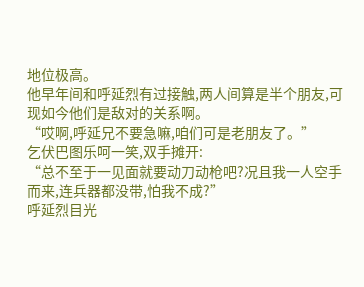地位极高。
他早年间和呼延烈有过接触,两人间算是半个朋友,可现如今他们是敌对的关系啊。
“哎啊,呼延兄不要急嘛,咱们可是老朋友了。”
乞伏巴图乐呵一笑,双手摊开:
“总不至于一见面就要动刀动枪吧?况且我一人空手而来,连兵器都没带,怕我不成?”
呼延烈目光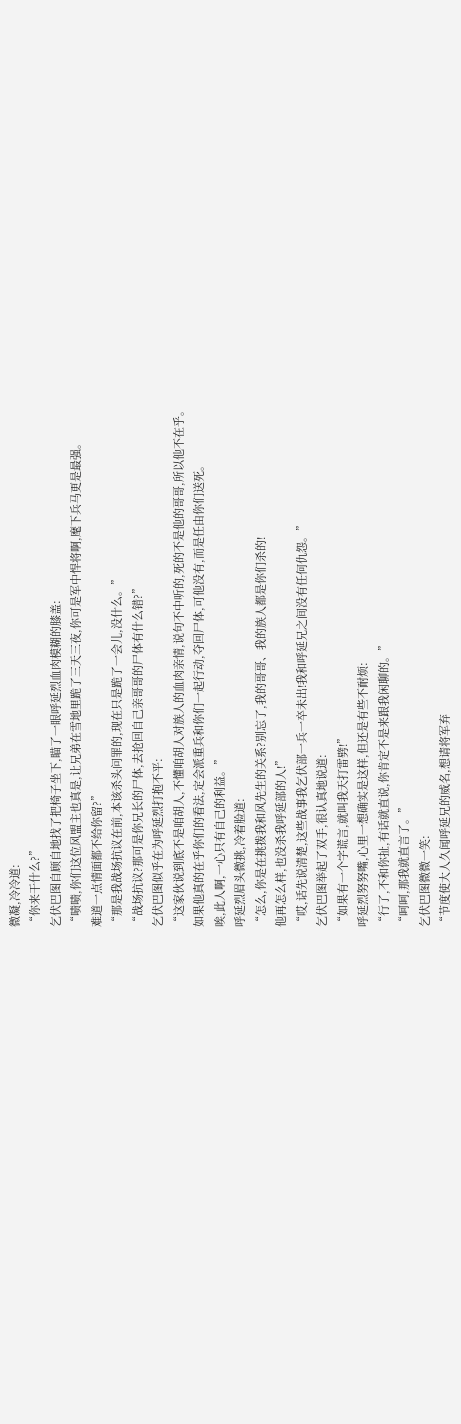微凝,冷冷道:
“你来干什么?”
乞伏巴图自顾自地找了把椅子坐下,瞄了一眼呼延烈血肉模糊的膝盖:
“啧啧,你们这位风盟主也真是,让兄弟在雪地里跪了三天三夜,你可是军中悍将啊,麾下兵马更是最强。
难道一点情面都不给你留?”
“那是我战场抗议在前,本该杀头问罪的,现在只是跪了一会儿,没什么。”
“战场抗议?那可是你兄长的尸体,去抢回自己亲哥哥的尸体有什么错?”
乞伏巴图似乎在为呼延烈打抱不平:
“这家伙说到底不是咱胡人,不懂咱胡人对族人的血肉亲情,说句不中听的,死的不是他的哥哥,所以他不在乎。
如果他真的在乎你们的看法,定会派重兵和你们一起行动,夺回尸体,可他没有,而是任由你们送死。
唉,此人啊,一心只有自己的利益。”
呼延烈眉头微挑,冷着脸道:
“怎么,你是在挑拨我和风先生的关系?别忘了,我的哥哥、我的族人都是你们杀的!
他再怎么样,也没杀我呼延部的人!”
“哎,话先说清楚,这些战事我乞伏部一兵一卒未出!我和呼延兄之间没有任何仇怨。”
乞伏巴图举起了双手,很认真地说道:
“如果有一个字谎言,就叫我天打雷劈!”
呼延烈努努嘴,心里一想确实是这样,但还是有些不耐烦:
“行了,不和你扯,有话就直说,你肯定不是来跟我闲聊的。”
“呵呵,那我就直言了。”
乞伏巴图微微一笑:
“节度使大人久闻呼延兄的威名,想请将军弃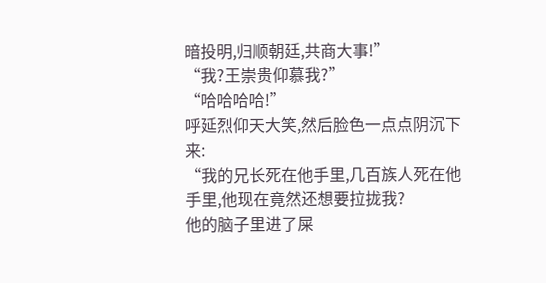暗投明,归顺朝廷,共商大事!”
“我?王崇贵仰慕我?”
“哈哈哈哈!”
呼延烈仰天大笑,然后脸色一点点阴沉下来:
“我的兄长死在他手里,几百族人死在他手里,他现在竟然还想要拉拢我?
他的脑子里进了屎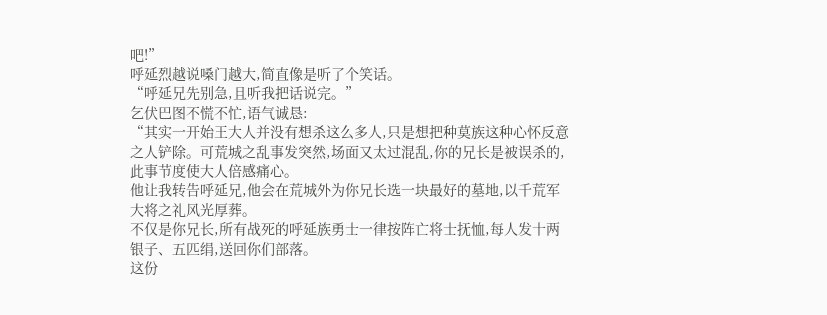吧!”
呼延烈越说嗓门越大,简直像是听了个笑话。
“呼延兄先别急,且听我把话说完。”
乞伏巴图不慌不忙,语气诚恳:
“其实一开始王大人并没有想杀这么多人,只是想把种莫族这种心怀反意之人铲除。可荒城之乱事发突然,场面又太过混乱,你的兄长是被误杀的,此事节度使大人倍感痛心。
他让我转告呼延兄,他会在荒城外为你兄长选一块最好的墓地,以千荒军大将之礼风光厚葬。
不仅是你兄长,所有战死的呼延族勇士一律按阵亡将士抚恤,每人发十两银子、五匹绢,送回你们部落。
这份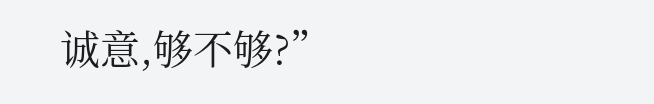诚意,够不够?”